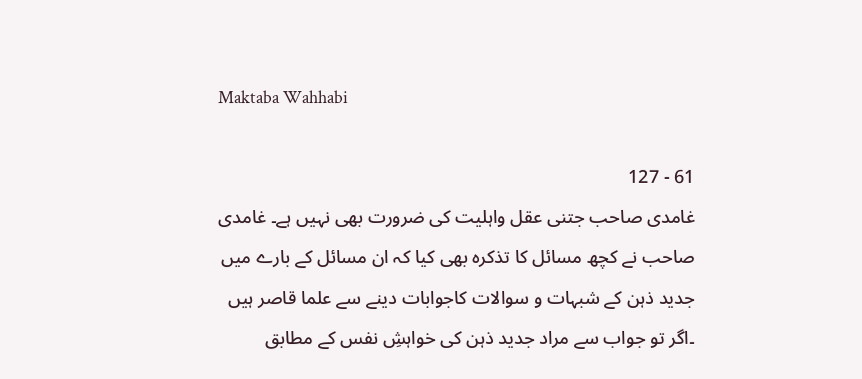Maktaba Wahhabi

61 - 127
غامدی صاحب جتنی عقل واہلیت کی ضرورت بھی نہیں ہے۔ غامدی صاحب نے کچھ مسائل کا تذکرہ بھی کیا کہ ان مسائل کے بارے میں جدید ذہن کے شبہات و سوالات کاجوابات دینے سے علما قاصر ہیں ۔اگر تو جواب سے مراد جدید ذہن کی خواہشِ نفس کے مطابق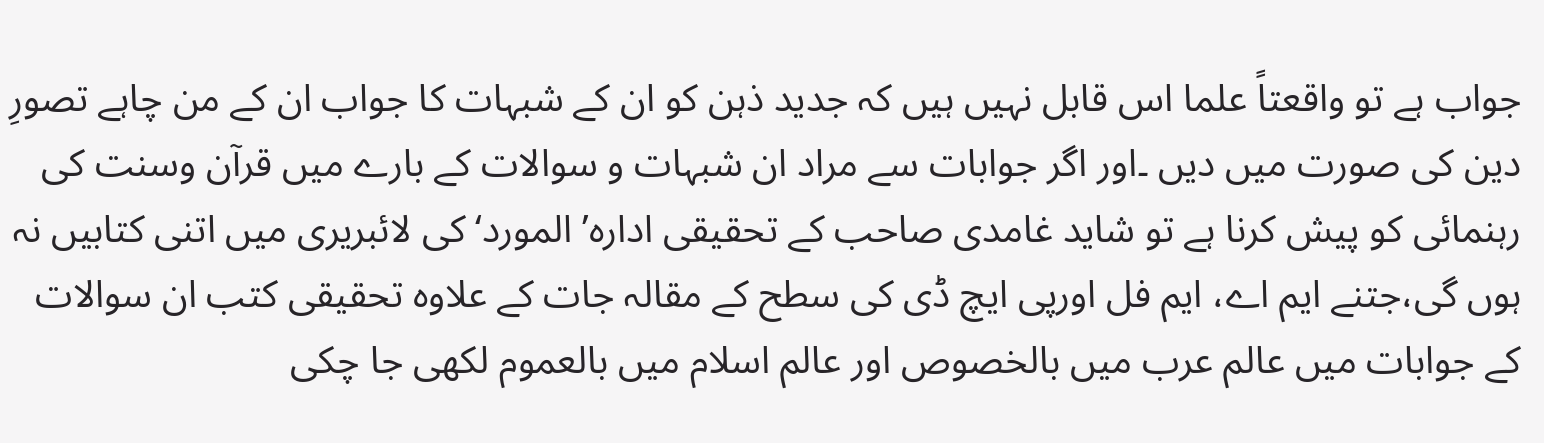جواب ہے تو واقعتاً علما اس قابل نہیں ہیں کہ جدید ذہن کو ان کے شبہات کا جواب ان کے من چاہے تصورِ دین کی صورت میں دیں ۔اور اگر جوابات سے مراد ان شبہات و سوالات کے بارے میں قرآن وسنت کی رہنمائی کو پیش کرنا ہے تو شاید غامدی صاحب کے تحقیقی ادارہ’ المورد‘ کی لائبریری میں اتنی کتابیں نہ ہوں گی،جتنے ایم اے، ایم فل اورپی ایچ ڈی کی سطح کے مقالہ جات کے علاوہ تحقیقی کتب ان سوالات کے جوابات میں عالم عرب میں بالخصوص اور عالم اسلام میں بالعموم لکھی جا چکی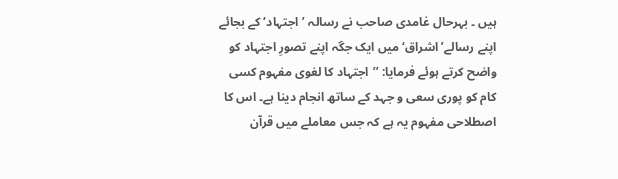ہیں ۔ بہرحال غامدی صاحب نے رسالہ ’اجتہاد‘ کے بجائے اپنے رسالے’اشراق‘ میں ایک جگہ اپنے تصورِ اجتہاد کو واضح کرتے ہوئے فرمایا: ’’اجتہاد کا لغوی مفہوم کسی کام کو پوری سعی و جہد کے ساتھ انجام دینا ہے۔ اس کا اصطلاحی مفہوم یہ ہے کہ جس معاملے میں قرآن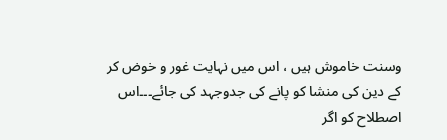وسنت خاموش ہیں ، اس میں نہایت غور و خوض کر کے دین کی منشا کو پانے کی جدوجہد کی جائے۔۔۔اس اصطلاح کو اگر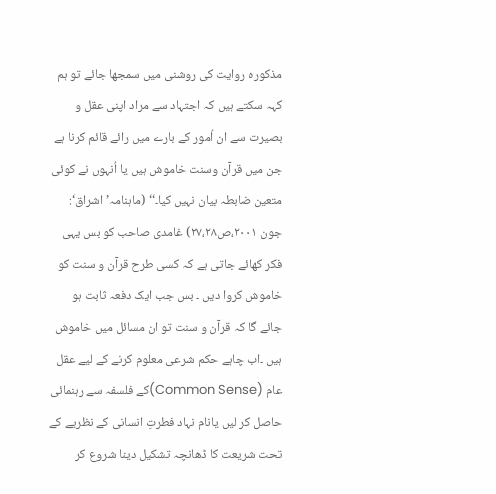مذکورہ روایت کی روشنی میں سمجھا جائے تو ہم کہہ سکتے ہیں کہ اجتہاد سے مراد اپنی عقل و بصیرت سے ان اُمور کے بارے میں رائے قائم کرنا ہے جن میں قرآن وسنت خاموش ہیں یا اُنہوں نے کوئی متعین ضابطہ بیان نہیں کیا۔‘‘ (ماہنامہ’ اشراق‘: جون ۲۰۰۱،ص۲۷،۲۸) غامدی صاحب کو بس یہی فکر کھائے جاتی ہے کہ کسی طرح قرآن و سنت کو خاموش کروا دیں ۔ بس جب ایک دفعہ ثابت ہو جائے گا کہ قرآن و سنت تو ان مسائل میں خاموش ہیں ۔اب چاہے حکم شرعی معلوم کرنے کے لیے عقل عام (Common Sense)کے فلسفہ سے رہنمائی حاصل کر لیں یانام نہاد فطرتِ انسانی کے نظریے کے تحت شریعت کا ڈھانچہ تشکیل دینا شروع کر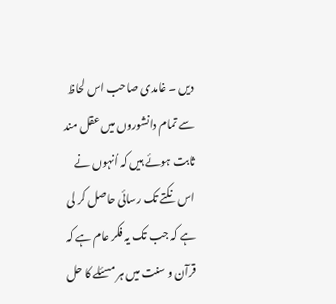دیں ۔ غامدی صاحب اس لحاظ سے تمام دانشوروں میں عقل مند ثابت ہوئے ہیں کہ اُنہوں نے اس نکتے تک رسائی حاصل کر لی ہے کہ جب تک یہ فکر عام ہے کہ قرآن و سنت میں ہر مسئلے کا حل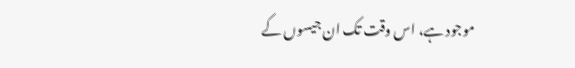موجود ہے، اس وقت تک ان جیسوں کے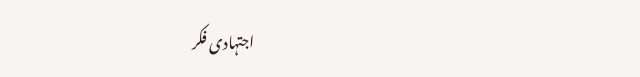اجتہادی فکر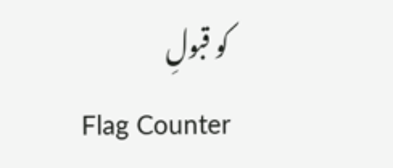کو قبولِ
Flag Counter